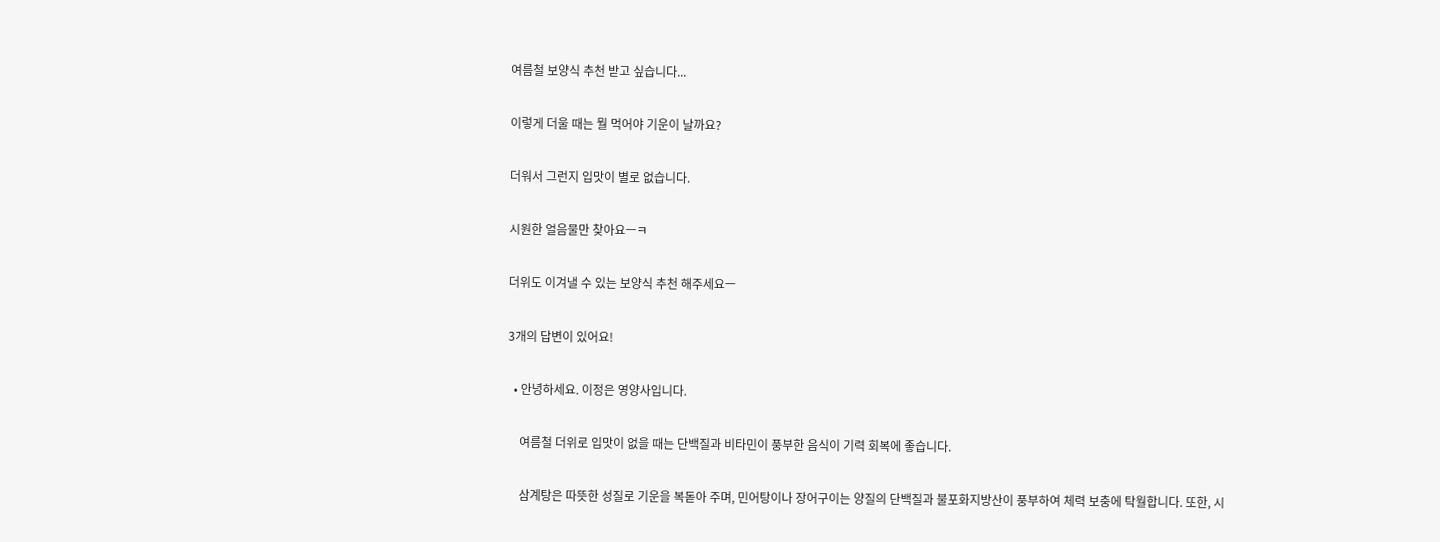여름철 보양식 추천 받고 싶습니다...

이렇게 더울 때는 뭘 먹어야 기운이 날까요?

더워서 그런지 입맛이 별로 없습니다.

시원한 얼음물만 찾아요ㅡㅋ

더위도 이겨낼 수 있는 보양식 추천 해주세요ㅡ

3개의 답변이 있어요!

  • 안녕하세요. 이정은 영양사입니다.

    여름철 더위로 입맛이 없을 때는 단백질과 비타민이 풍부한 음식이 기력 회복에 좋습니다.

    삼계탕은 따뜻한 성질로 기운을 복돋아 주며, 민어탕이나 장어구이는 양질의 단백질과 불포화지방산이 풍부하여 체력 보충에 탁월합니다. 또한, 시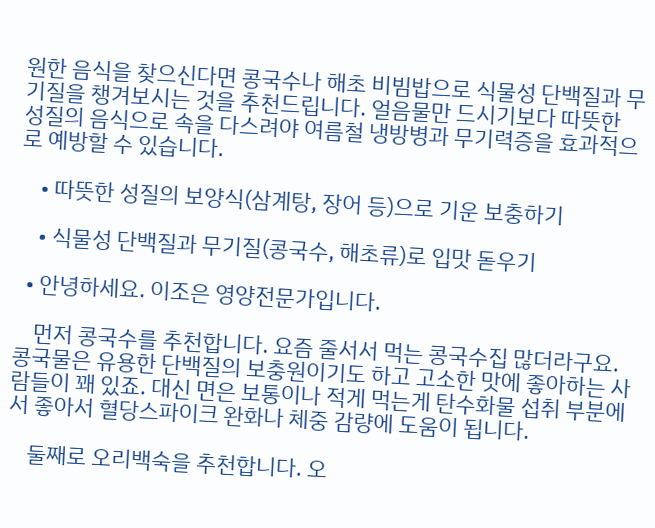원한 음식을 찾으신다면 콩국수나 해초 비빔밥으로 식물성 단백질과 무기질을 챙겨보시는 것을 추천드립니다. 얼음물만 드시기보다 따뜻한 성질의 음식으로 속을 다스려야 여름철 냉방병과 무기력증을 효과적으로 예방할 수 있습니다.

    • 따뜻한 성질의 보양식(삼계탕, 장어 등)으로 기운 보충하기

    • 식물성 단백질과 무기질(콩국수, 해초류)로 입맛 돋우기

  • 안녕하세요. 이조은 영양전문가입니다.

    먼저 콩국수를 추천합니다. 요즘 줄서서 먹는 콩국수집 많더라구요. 콩국물은 유용한 단백질의 보충원이기도 하고 고소한 맛에 좋아하는 사람들이 꽤 있죠. 대신 면은 보통이나 적게 먹는게 탄수화물 섭취 부분에서 좋아서 혈당스파이크 완화나 체중 감량에 도움이 됩니다.

    둘째로 오리백숙을 추천합니다. 오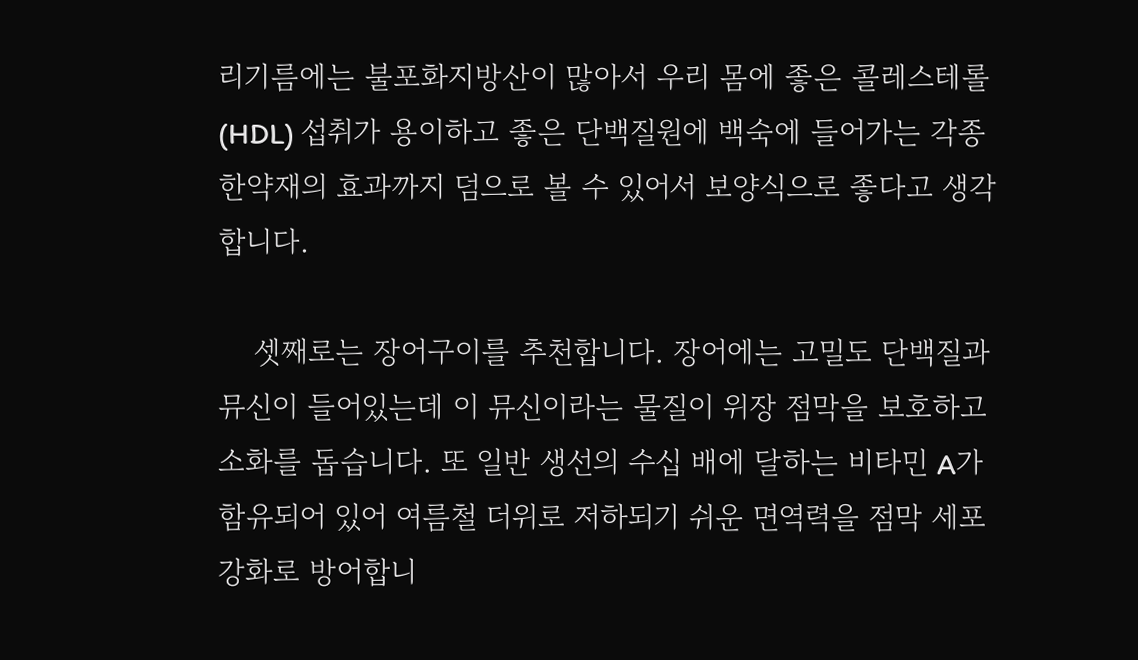리기름에는 불포화지방산이 많아서 우리 몸에 좋은 콜레스테롤(HDL) 섭취가 용이하고 좋은 단백질원에 백숙에 들어가는 각종 한약재의 효과까지 덤으로 볼 수 있어서 보양식으로 좋다고 생각합니다.

    셋째로는 장어구이를 추천합니다. 장어에는 고밀도 단백질과 뮤신이 들어있는데 이 뮤신이라는 물질이 위장 점막을 보호하고 소화를 돕습니다. 또 일반 생선의 수십 배에 달하는 비타민 A가 함유되어 있어 여름철 더위로 저하되기 쉬운 면역력을 점막 세포 강화로 방어합니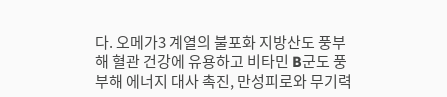다. 오메가3 계열의 불포화 지방산도 풍부해 혈관 건강에 유용하고 비타민 B군도 풍부해 에너지 대사 촉진, 만성피로와 무기력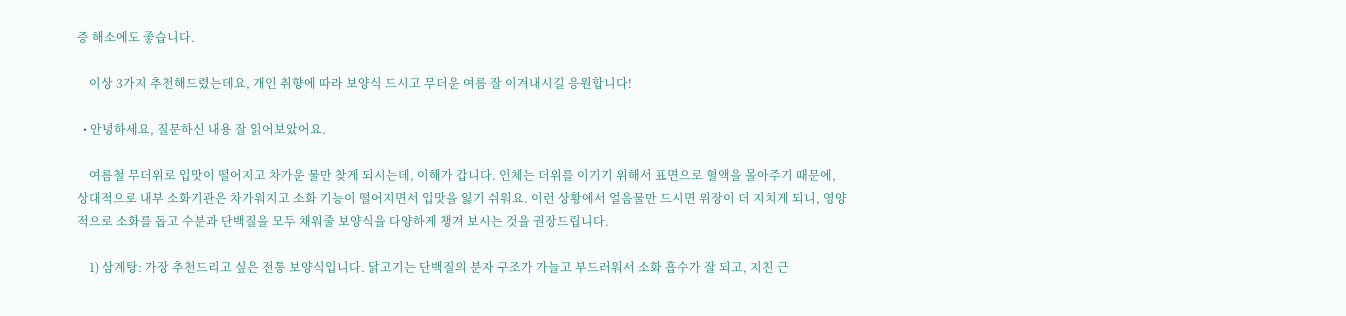증 해소에도 좋습니다.

    이상 3가지 추천해드렸는데요, 개인 취향에 따라 보양식 드시고 무더운 여름 잘 이겨내시길 응원합니다!

  • 안녕하세요, 질문하신 내용 잘 읽어보았어요.

    여름철 무더위로 입맛이 떨어지고 차가운 물만 찾게 되시는데, 이해가 갑니다. 인체는 더위를 이기기 위해서 표면으로 혈액을 몰아주기 때문에, 상대적으로 내부 소화기관은 차가워지고 소화 기능이 떨어지면서 입맛을 잃기 쉬워요. 이런 상황에서 얼음물만 드시면 위장이 더 지치게 되니, 영양적으로 소화를 돕고 수분과 단백질을 모두 채워줄 보양식을 다양하게 챙겨 보시는 것을 권장드립니다.

    1) 삼계탕: 가장 추천드리고 싶은 전통 보양식입니다. 닭고기는 단백질의 분자 구조가 가늘고 부드러워서 소화 흡수가 잘 되고, 지친 근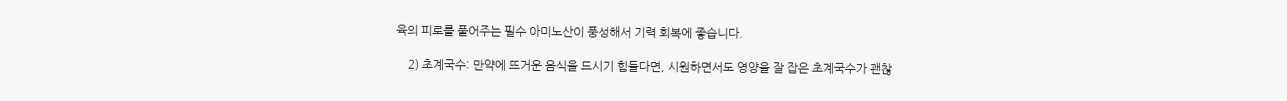육의 피로를 풀어주는 필수 아미노산이 풍성해서 기력 회복에 좋습니다.

    2) 초계국수: 만약에 뜨거운 음식을 드시기 힘들다면, 시원하면서도 영양을 잘 잡은 초계국수가 괜찮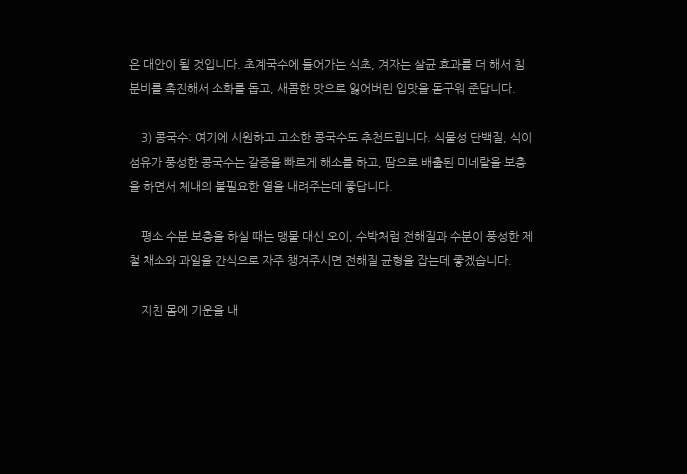은 대안이 될 것입니다. 초계국수에 들어가는 식초, 겨자는 살균 효과를 더 해서 침 분비를 촉진해서 소화를 돕고, 새콤한 맛으로 잃어버린 입맛을 돋구워 준답니다.

    3) 콩국수: 여기에 시원하고 고소한 콩국수도 추천드립니다. 식물성 단백질, 식이섬유가 풍성한 콩국수는 갈증을 빠르게 해소를 하고, 땀으로 배출된 미네랄을 보충을 하면서 체내의 불필요한 열을 내려주는데 좋답니다.

    평소 수분 보충을 하실 때는 맹물 대신 오이, 수박처럼 전해질과 수분이 풍성한 제철 채소와 과일을 간식으로 자주 챙겨주시면 전해질 균형을 잡는데 좋겠습니다.

    지친 몸에 기운을 내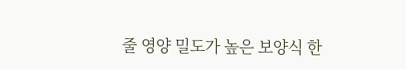줄 영양 밀도가 높은 보양식 한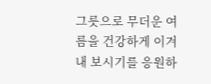그릇으로 무더운 여름을 건강하게 이겨내 보시기를 응원하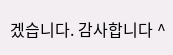겠습니다. 감사합니다 ^